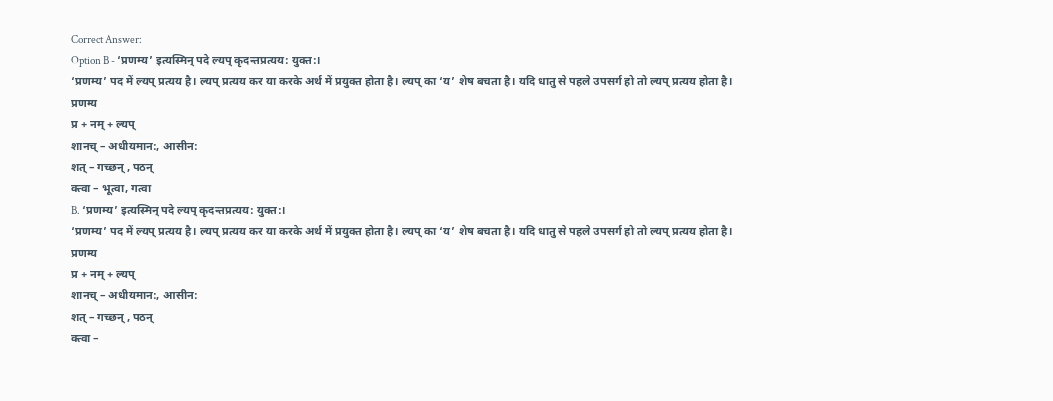Correct Answer:
Option B - ‘प्रणम्य’ इत्यस्मिन् पदे ल्यप् कृदन्तप्रत्यय: युक्त:।
‘प्रणम्य’ पद में ल्यप् प्रत्यय है। ल्यप् प्रत्यय कर या करके अर्थ में प्रयुक्त होता है। ल्यप् का ‘य’ शेष बचता है। यदि धातु से पहले उपसर्ग हो तो ल्यप् प्रत्यय होता है।
प्रणम्य
प्र + नम् + ल्यप्
शानच् – अधीयमान:, आसीन:
शत् – गच्छन् , पठन्
क्त्वा – भूत्वा, गत्वा
B. ‘प्रणम्य’ इत्यस्मिन् पदे ल्यप् कृदन्तप्रत्यय: युक्त:।
‘प्रणम्य’ पद में ल्यप् प्रत्यय है। ल्यप् प्रत्यय कर या करके अर्थ में प्रयुक्त होता है। ल्यप् का ‘य’ शेष बचता है। यदि धातु से पहले उपसर्ग हो तो ल्यप् प्रत्यय होता है।
प्रणम्य
प्र + नम् + ल्यप्
शानच् – अधीयमान:, आसीन:
शत् – गच्छन् , पठन्
क्त्वा –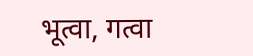भूत्वा, गत्वा